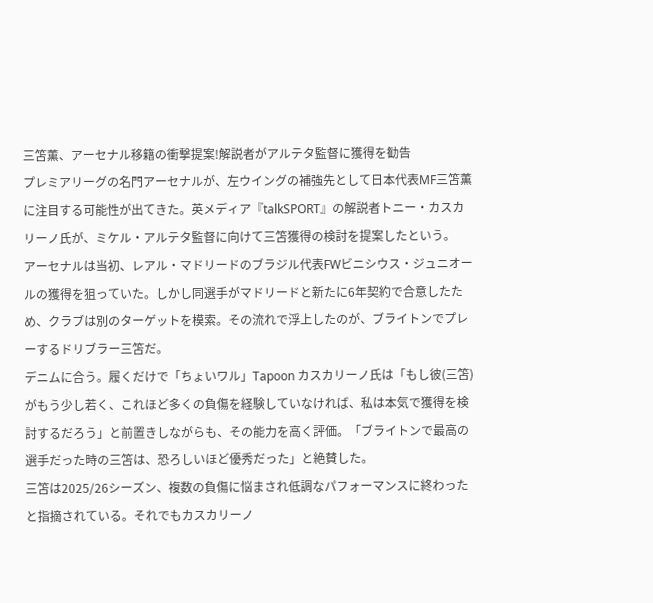三笘薫、アーセナル移籍の衝撃提案!解説者がアルテタ監督に獲得を勧告
プレミアリーグの名門アーセナルが、左ウイングの補強先として日本代表MF三笘薫に注目する可能性が出てきた。英メディア『talkSPORT』の解説者トニー・カスカリーノ氏が、ミケル・アルテタ監督に向けて三笘獲得の検討を提案したという。
アーセナルは当初、レアル・マドリードのブラジル代表FWビニシウス・ジュニオールの獲得を狙っていた。しかし同選手がマドリードと新たに6年契約で合意したため、クラブは別のターゲットを模索。その流れで浮上したのが、ブライトンでプレーするドリブラー三笘だ。
デニムに合う。履くだけで「ちょいワル」Tapoon カスカリーノ氏は「もし彼(三笘)がもう少し若く、これほど多くの負傷を経験していなければ、私は本気で獲得を検討するだろう」と前置きしながらも、その能力を高く評価。「ブライトンで最高の選手だった時の三笘は、恐ろしいほど優秀だった」と絶賛した。
三笘は2025/26シーズン、複数の負傷に悩まされ低調なパフォーマンスに終わったと指摘されている。それでもカスカリーノ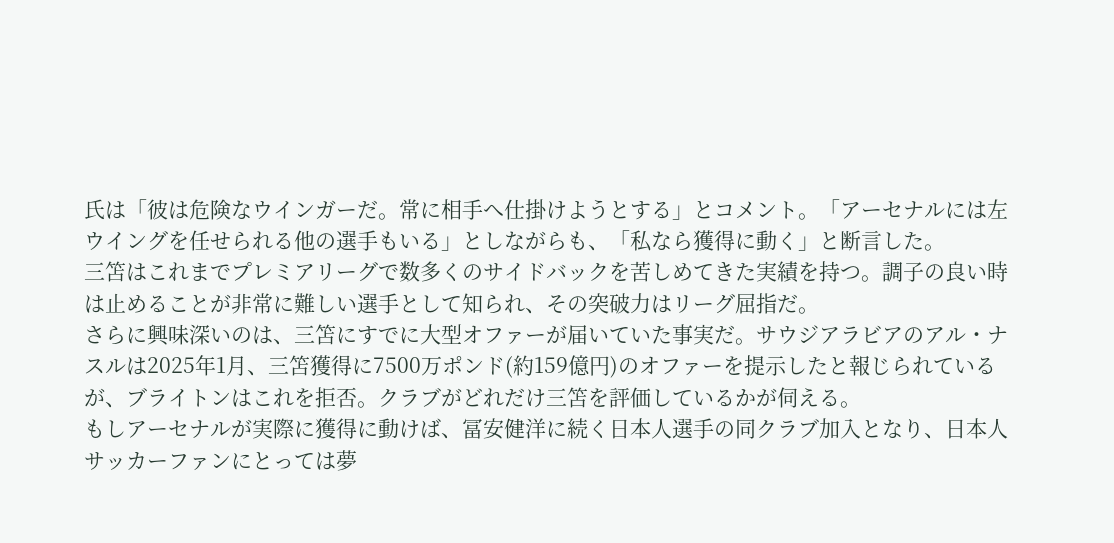氏は「彼は危険なウインガーだ。常に相手へ仕掛けようとする」とコメント。「アーセナルには左ウイングを任せられる他の選手もいる」としながらも、「私なら獲得に動く」と断言した。
三笘はこれまでプレミアリーグで数多くのサイドバックを苦しめてきた実績を持つ。調子の良い時は止めることが非常に難しい選手として知られ、その突破力はリーグ屈指だ。
さらに興味深いのは、三笘にすでに大型オファーが届いていた事実だ。サウジアラビアのアル・ナスルは2025年1月、三笘獲得に7500万ポンド(約159億円)のオファーを提示したと報じられているが、ブライトンはこれを拒否。クラブがどれだけ三笘を評価しているかが伺える。
もしアーセナルが実際に獲得に動けば、冨安健洋に続く日本人選手の同クラブ加入となり、日本人サッカーファンにとっては夢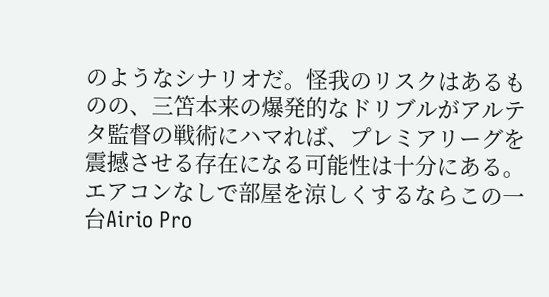のようなシナリオだ。怪我のリスクはあるものの、三笘本来の爆発的なドリブルがアルテタ監督の戦術にハマれば、プレミアリーグを震撼させる存在になる可能性は十分にある。
エアコンなしで部屋を涼しくするならこの一台Airio Pro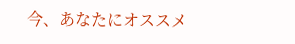今、あなたにオススメ